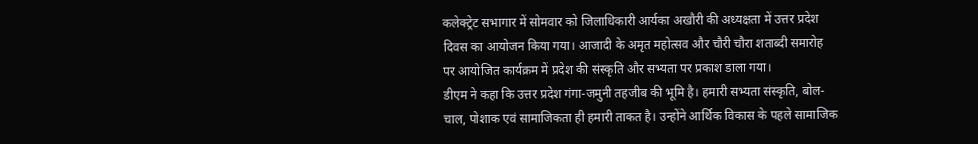कलेक्ट्रेट सभागार में सोमवार को जिलाधिकारी आर्यका अखौरी की अध्यक्षता में उत्तर प्रदेश दिवस का आयोजन किया गया। आजादी के अमृत महोत्सव और चौरी चौरा शताब्दी समारोह पर आयोजित कार्यक्रम में प्रदेश की संस्कृति और सभ्यता पर प्रकाश डाला गया।
डीएम ने कहा कि उत्तर प्रदेश गंगा-जमुनी तहजीब की भूमि है। हमारी सभ्यता संस्कृति, बोल-चाल, पोशाक एवं सामाजिकता ही हमारी ताकत है। उन्होंने आर्थिक विकास के पहले सामाजिक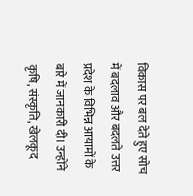विकास पर बल देते हुए सोच में बदलाव और बदलते उत्तर प्रदेश के विभिन्न आयामों के बारे में जानकारी दी। उन्होंने कृषि, संस्कृति, खेलकूद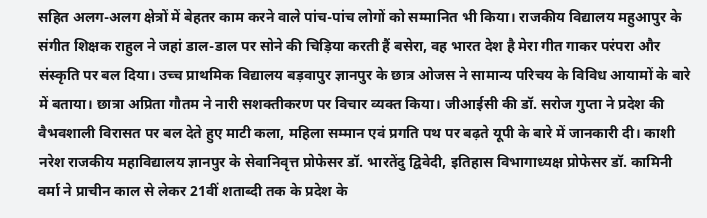सहित अलग-अलग क्षेत्रों में बेहतर काम करने वाले पांच-पांच लोगों को सम्मानित भी किया। राजकीय विद्यालय महुआपुर के संगीत शिक्षक राहुल ने जहां डाल-डाल पर सोने की चिड़िया करती हैं बसेरा, वह भारत देश है मेरा गीत गाकर परंपरा और संस्कृति पर बल दिया। उच्च प्राथमिक विद्यालय बड़वापुर ज्ञानपुर के छात्र ओजस ने सामान्य परिचय के विविध आयामों के बारे में बताया। छात्रा अप्रिता गौतम ने नारी सशक्तीकरण पर विचार व्यक्त किया। जीआईसी की डॉ. सरोज गुप्ता ने प्रदेश की वैभवशाली विरासत पर बल देते हुए माटी कला, महिला सम्मान एवं प्रगति पथ पर बढ़ते यूपी के बारे में जानकारी दी। काशी नरेश राजकीय महाविद्यालय ज्ञानपुर के सेवानिवृत्त प्रोफेसर डॉ. भारतेंदु द्विवेदी, इतिहास विभागाध्यक्ष प्रोफेसर डॉ. कामिनी वर्मा ने प्राचीन काल से लेकर 21वीं शताब्दी तक के प्रदेश के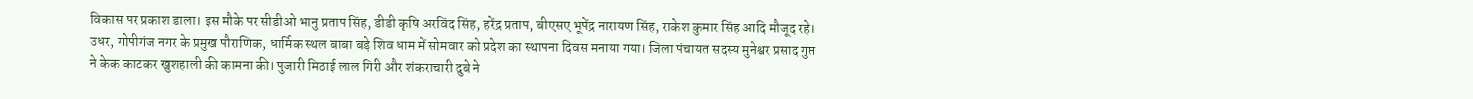विकास पर प्रकाश डाला। इस मौके पर सीडीओ भानु प्रताप सिंह, डीडी कृषि अरविंद सिंह, हरेंद्र प्रताप, बीएसए भूपेंद्र नारायण सिंह, राकेश कुमार सिंह आदि मौजूद रहे।
उधर, गोपीगंज नगर के प्रमुख पौराणिक, धार्मिक स्थल बाबा बड़े शिव धाम में सोमवार को प्रदेश का स्थापना दिवस मनाया गया। जिला पंचायत सदस्य मुनेश्वर प्रसाद गुप्त ने केक काटकर खुशहाली की कामना की। पुजारी मिठाई लाल गिरी और शंकराचारी दुबे ने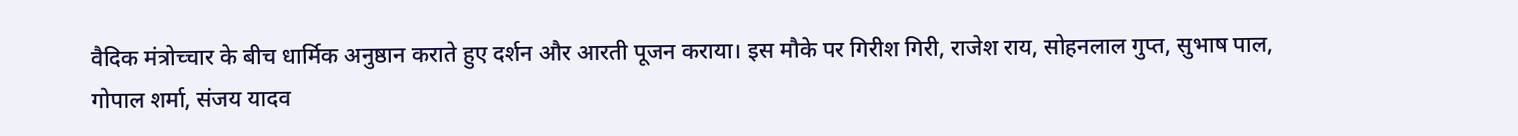वैदिक मंत्रोच्चार के बीच धार्मिक अनुष्ठान कराते हुए दर्शन और आरती पूजन कराया। इस मौके पर गिरीश गिरी, राजेश राय, सोहनलाल गुप्त, सुभाष पाल, गोपाल शर्मा, संजय यादव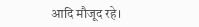आदि मौजूद रहे।